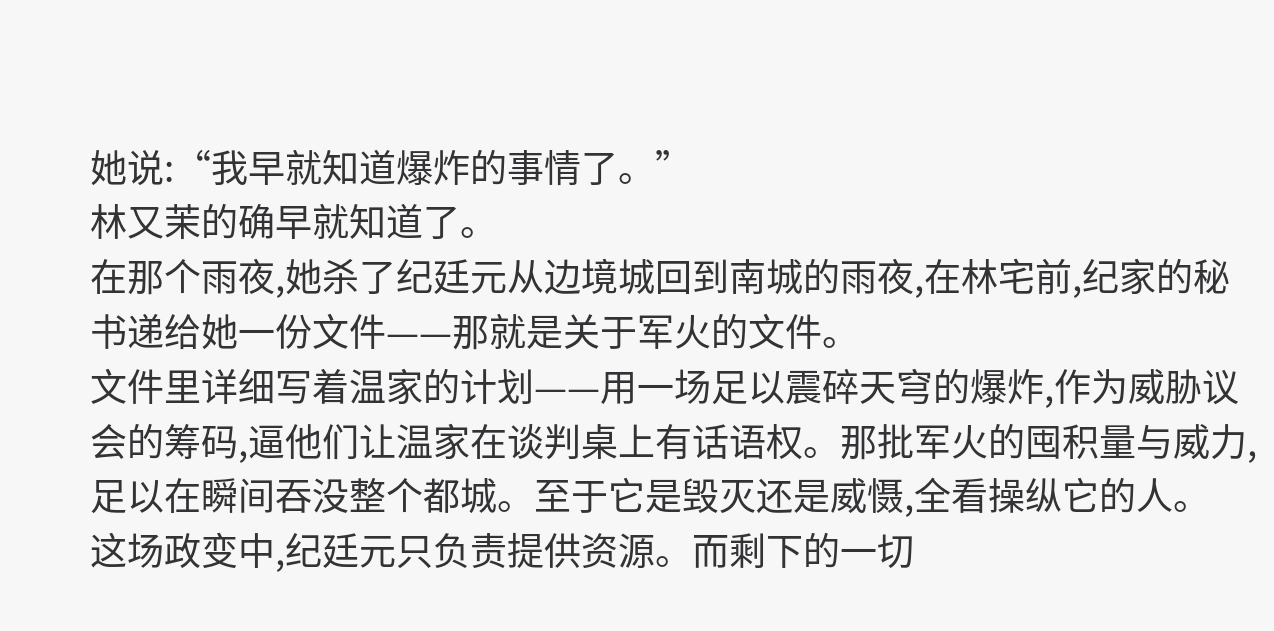她说:“我早就知道爆炸的事情了。”
林又茉的确早就知道了。
在那个雨夜,她杀了纪廷元从边境城回到南城的雨夜,在林宅前,纪家的秘书递给她一份文件——那就是关于军火的文件。
文件里详细写着温家的计划——用一场足以震碎天穹的爆炸,作为威胁议会的筹码,逼他们让温家在谈判桌上有话语权。那批军火的囤积量与威力,足以在瞬间吞没整个都城。至于它是毁灭还是威慑,全看操纵它的人。
这场政变中,纪廷元只负责提供资源。而剩下的一切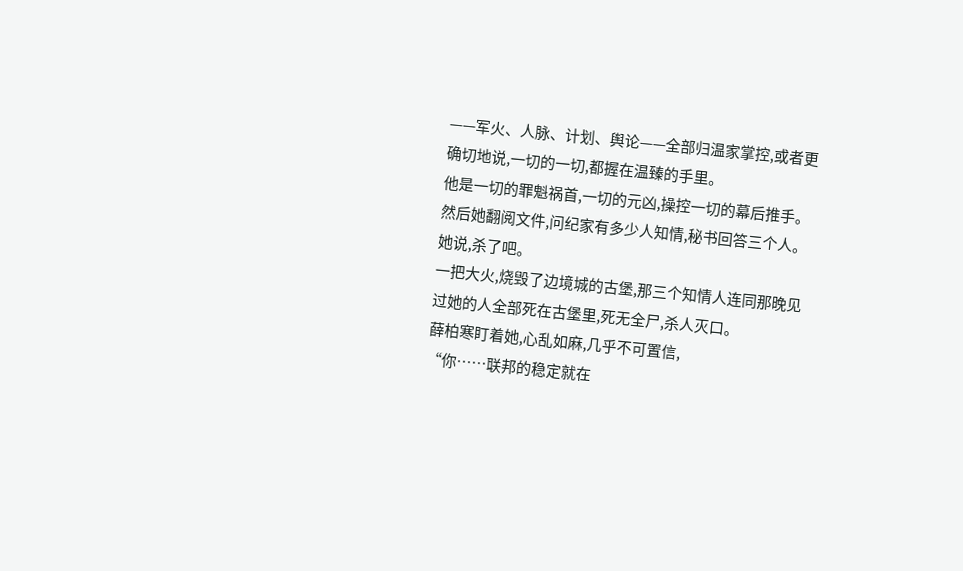——军火、人脉、计划、舆论——全部归温家掌控,或者更确切地说,一切的一切,都握在温臻的手里。
他是一切的罪魁祸首,一切的元凶,操控一切的幕后推手。
然后她翻阅文件,问纪家有多少人知情,秘书回答三个人。
她说,杀了吧。
一把大火,烧毁了边境城的古堡,那三个知情人连同那晚见过她的人全部死在古堡里,死无全尸,杀人灭口。
薛柏寒盯着她,心乱如麻,几乎不可置信,
“你……联邦的稳定就在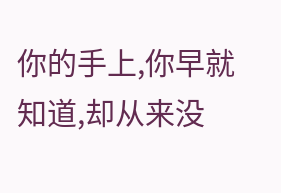你的手上,你早就知道,却从来没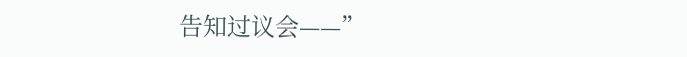告知过议会——”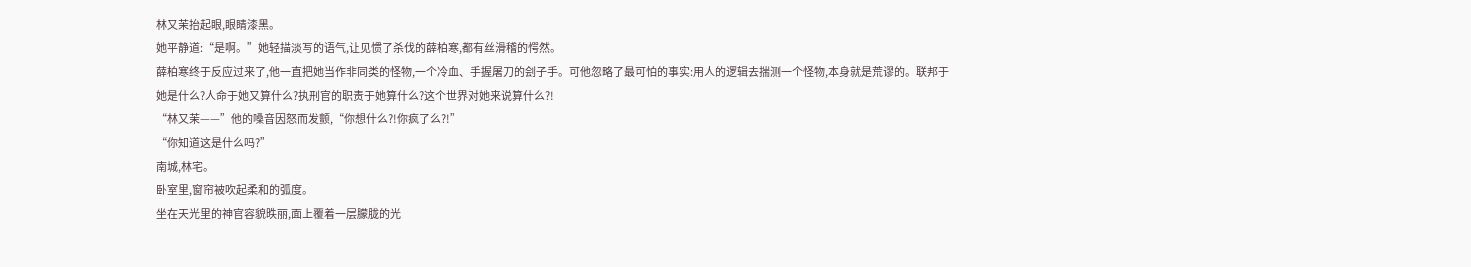林又茉抬起眼,眼睛漆黑。
她平静道:“是啊。”她轻描淡写的语气,让见惯了杀伐的薛柏寒,都有丝滑稽的愕然。
薛柏寒终于反应过来了,他一直把她当作非同类的怪物,一个冷血、手握屠刀的刽子手。可他忽略了最可怕的事实:用人的逻辑去揣测一个怪物,本身就是荒谬的。联邦于她是什么?人命于她又算什么?执刑官的职责于她算什么?这个世界对她来说算什么?!
“林又茉——”他的嗓音因怒而发颤,“你想什么?!你疯了么?!”
“你知道这是什么吗?”
南城,林宅。
卧室里,窗帘被吹起柔和的弧度。
坐在天光里的神官容貌昳丽,面上覆着一层朦胧的光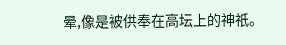晕,像是被供奉在高坛上的神祇。